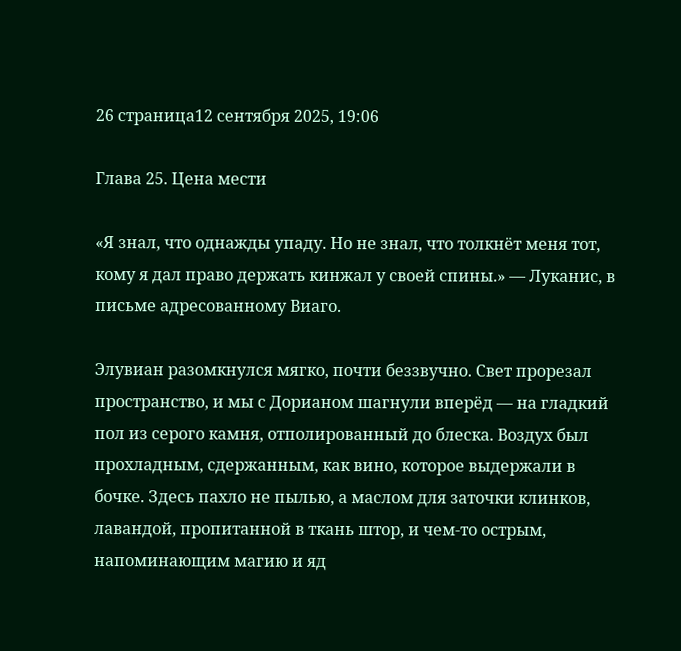26 страница12 сентября 2025, 19:06

Глава 25. Цена мести

«Я знал, что однажды упаду. Но не знал, что толкнёт меня тот, кому я дал право держать кинжал у своей спины.» — Луканис, в письме адресованному Виаго.

Элувиан разомкнулся мягко, почти беззвучно. Свет прорезал пространство, и мы с Дорианом шагнули вперёд — на гладкий пол из серого камня, отполированный до блеска. Воздух был прохладным, сдержанным, как вино, которое выдержали в бочке. Здесь пахло не пылью, а маслом для заточки клинков, лавандой, пропитанной в ткань штор, и чем-то острым, напоминающим магию и яд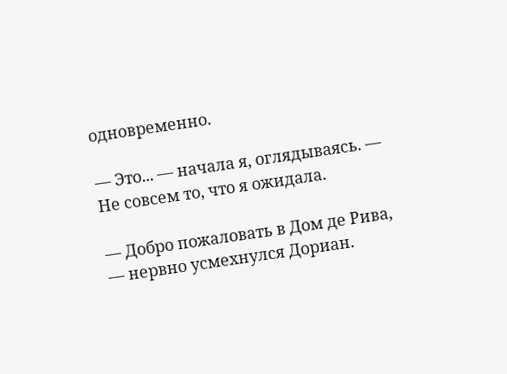одновременно.

— Это... — начала я, оглядываясь. — Не совсем то, что я ожидала.

— Добро пожаловать в Дом де Рива, — нервно усмехнулся Дориан.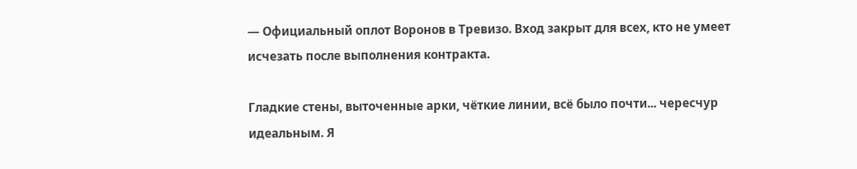— Официальный оплот Воронов в Тревизо. Вход закрыт для всех, кто не умеет исчезать после выполнения контракта.

Гладкие стены, выточенные арки, чёткие линии, всё было почти... чересчур идеальным. Я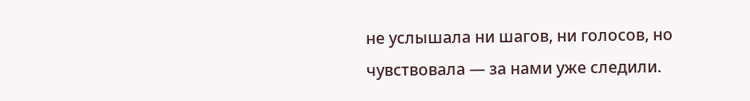не услышала ни шагов, ни голосов, но чувствовала — за нами уже следили.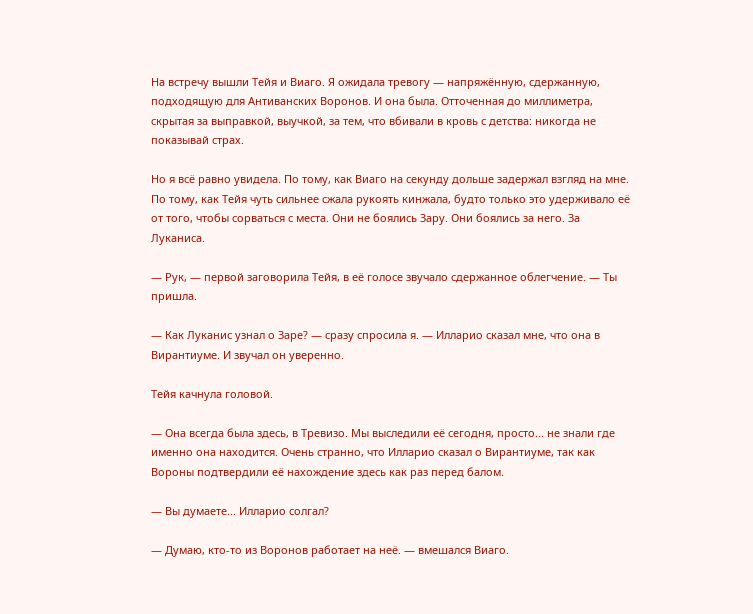На встречу вышли Тейя и Виаго. Я ожидала тревогу — напряжённую, сдержанную, подходящую для Антиванских Воронов. И она была. Отточенная до миллиметра, скрытая за выправкой, выучкой, за тем, что вбивали в кровь с детства: никогда не показывай страх.

Но я всё равно увидела. По тому, как Виаго на секунду дольше задержал взгляд на мне. По тому, как Тейя чуть сильнее сжала рукоять кинжала, будто только это удерживало её от того, чтобы сорваться с места. Они не боялись Зару. Они боялись за него. За Луканиса.

— Рук, — первой заговорила Тейя, в её голосе звучало сдержанное облегчение. — Ты пришла.

— Как Луканис узнал о Заре? — сразу спросила я. — Илларио сказал мне, что она в Вирантиуме. И звучал он уверенно.

Тейя качнула головой.

— Она всегда была здесь, в Тревизо. Мы выследили её сегодня, просто... не знали где именно она находится. Очень странно, что Илларио сказал о Вирантиуме, так как Вороны подтвердили её нахождение здесь как раз перед балом.

— Вы думаете... Илларио солгал?

— Думаю, кто-то из Воронов работает на неё. — вмешался Виаго.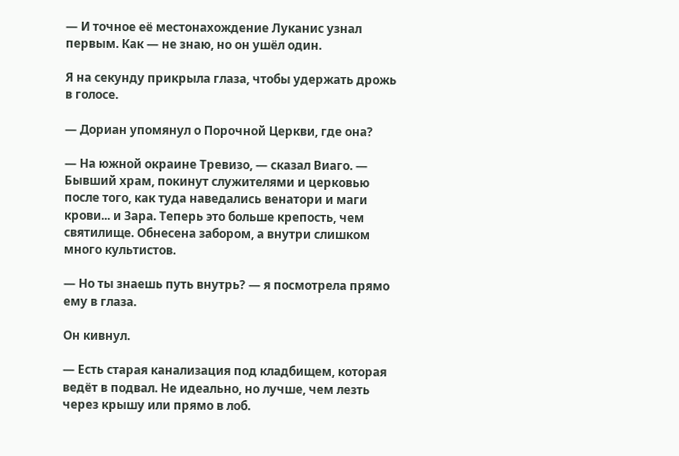— И точное её местонахождение Луканис узнал первым. Как — не знаю, но он ушёл один.

Я на секунду прикрыла глаза, чтобы удержать дрожь в голосе.

— Дориан упомянул о Порочной Церкви, где она?

— На южной окраине Тревизо, — сказал Виаго. — Бывший храм, покинут служителями и церковью после того, как туда наведались венатори и маги крови... и Зара. Теперь это больше крепость, чем святилище. Обнесена забором, а внутри слишком много культистов.

— Но ты знаешь путь внутрь? — я посмотрела прямо ему в глаза.

Он кивнул.

— Есть старая канализация под кладбищем, которая ведёт в подвал. Не идеально, но лучше, чем лезть через крышу или прямо в лоб.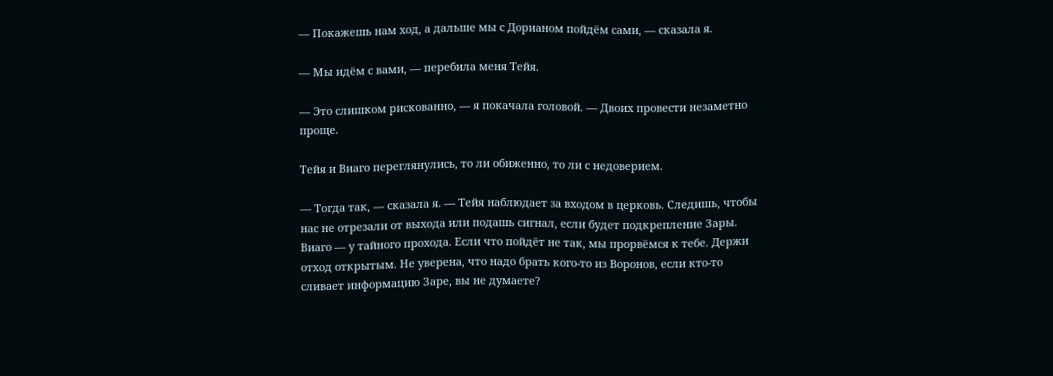— Покажешь нам ход, а дальше мы с Дорианом пойдём сами, — сказала я.

— Мы идём с вами, — перебила меня Тейя.

— Это слишком рискованно, — я покачала головой. — Двоих провести незаметно проще.

Тейя и Виаго переглянулись, то ли обиженно, то ли с недоверием.

— Тогда так, — сказала я. — Тейя наблюдает за входом в церковь. Следишь, чтобы нас не отрезали от выхода или подашь сигнал, если будет подкрепление Зары. Виаго — у тайного прохода. Если что пойдёт не так, мы прорвёмся к тебе. Держи отход открытым. Не уверена, что надо брать кого-то из Воронов, если кто-то сливает информацию Заре, вы не думаете?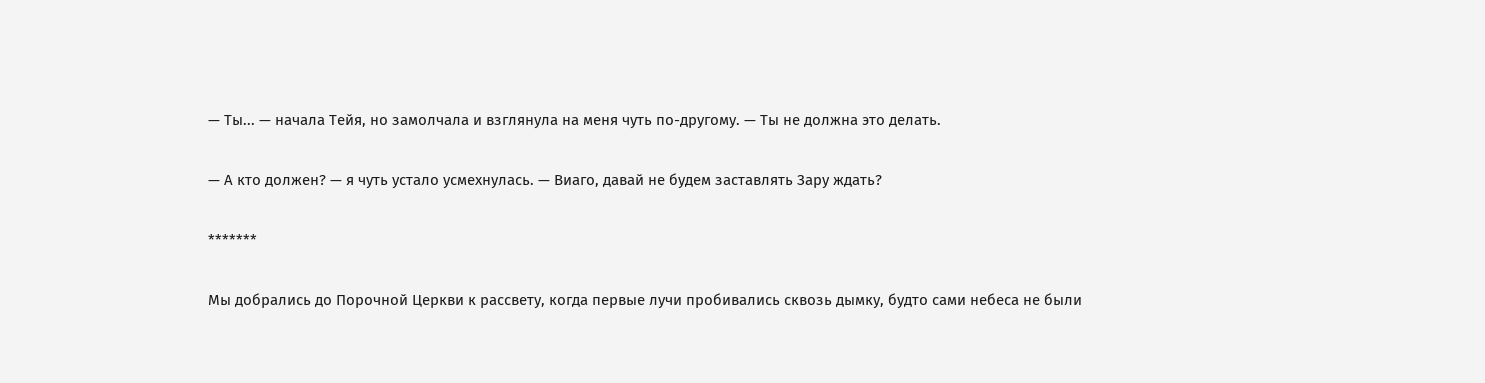— Ты... — начала Тейя, но замолчала и взглянула на меня чуть по-другому. — Ты не должна это делать.

— А кто должен? — я чуть устало усмехнулась. — Виаго, давай не будем заставлять Зару ждать?

*******

Мы добрались до Порочной Церкви к рассвету, когда первые лучи пробивались сквозь дымку, будто сами небеса не были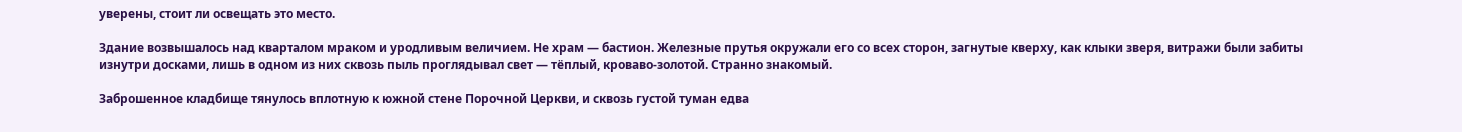уверены, стоит ли освещать это место.

Здание возвышалось над кварталом мраком и уродливым величием. Не храм — бастион. Железные прутья окружали его со всех сторон, загнутые кверху, как клыки зверя, витражи были забиты изнутри досками, лишь в одном из них сквозь пыль проглядывал свет — тёплый, кроваво-золотой. Странно знакомый.

Заброшенное кладбище тянулось вплотную к южной стене Порочной Церкви, и сквозь густой туман едва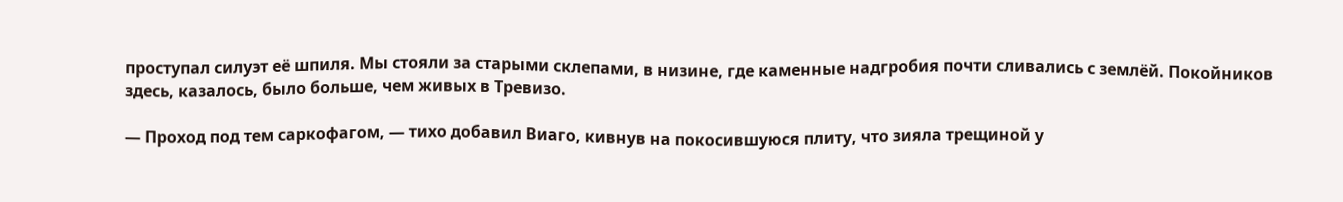проступал силуэт её шпиля. Мы стояли за старыми склепами, в низине, где каменные надгробия почти сливались с землёй. Покойников здесь, казалось, было больше, чем живых в Тревизо.

— Проход под тем саркофагом, — тихо добавил Виаго, кивнув на покосившуюся плиту, что зияла трещиной у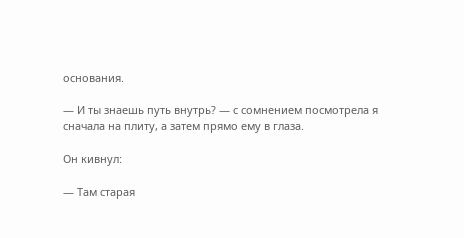основания.

— И ты знаешь путь внутрь? — с сомнением посмотрела я сначала на плиту, а затем прямо ему в глаза.

Он кивнул:

— Там старая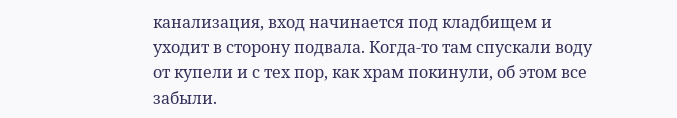канализация, вход начинается под кладбищем и уходит в сторону подвала. Когда-то там спускали воду от купели и с тех пор, как храм покинули, об этом все забыли.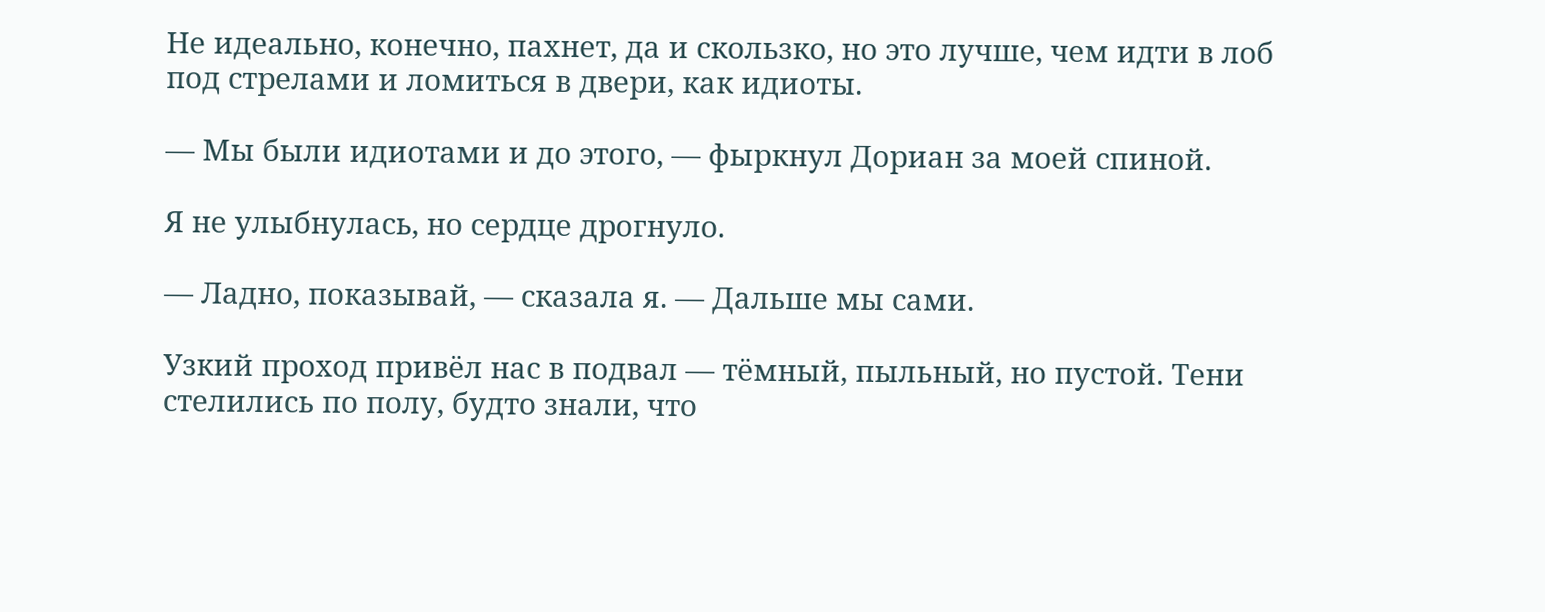Не идеально, конечно, пахнет, да и скользко, но это лучше, чем идти в лоб под стрелами и ломиться в двери, как идиоты.

— Мы были идиотами и до этого, — фыркнул Дориан за моей спиной.

Я не улыбнулась, но сердце дрогнуло.

— Ладно, показывай, — сказала я. — Дальше мы сами.

Узкий проход привёл нас в подвал — тёмный, пыльный, но пустой. Тени стелились по полу, будто знали, что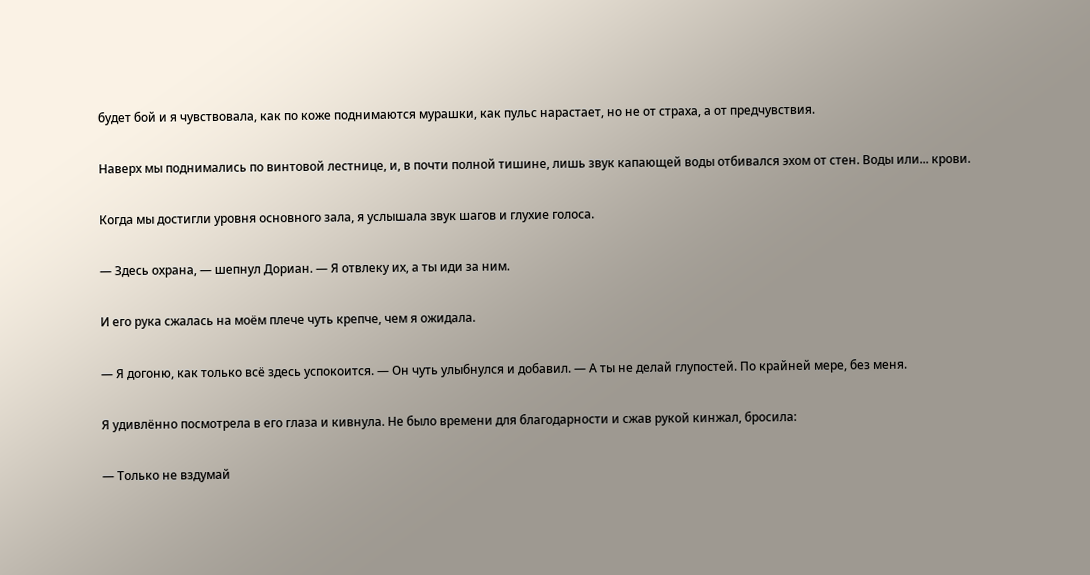будет бой и я чувствовала, как по коже поднимаются мурашки, как пульс нарастает, но не от страха, а от предчувствия.

Наверх мы поднимались по винтовой лестнице, и, в почти полной тишине, лишь звук капающей воды отбивался эхом от стен. Воды или... крови.

Когда мы достигли уровня основного зала, я услышала звук шагов и глухие голоса.

— Здесь охрана, — шепнул Дориан. — Я отвлеку их, а ты иди за ним.

И его рука сжалась на моём плече чуть крепче, чем я ожидала.

— Я догоню, как только всё здесь успокоится. — Он чуть улыбнулся и добавил. — А ты не делай глупостей. По крайней мере, без меня.

Я удивлённо посмотрела в его глаза и кивнула. Не было времени для благодарности и сжав рукой кинжал, бросила:

— Только не вздумай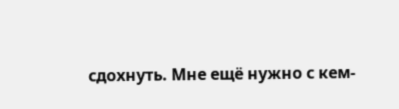сдохнуть. Мне ещё нужно с кем-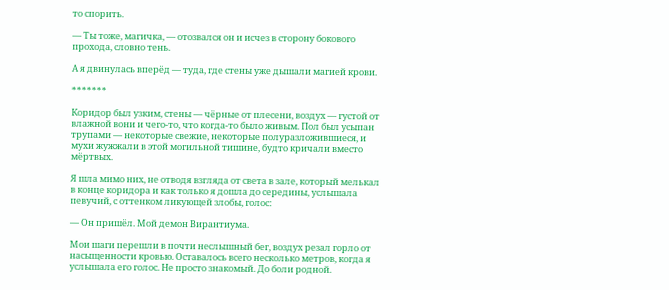то спорить.

— Ты тоже, магичка, — отозвался он и исчез в сторону бокового прохода, словно тень.

А я двинулась вперёд — туда, где стены уже дышали магией крови.

*******

Коридор был узким, стены — чёрные от плесени, воздух — густой от влажной вони и чего-то, что когда-то было живым. Пол был усыпан трупами — некоторые свежие, некоторые полуразложившиеся, и мухи жужжали в этой могильной тишине, будто кричали вместо мёртвых.

Я шла мимо них, не отводя взгляда от света в зале, который мелькал в конце коридора и как только я дошла до середины, услышала певучий, с оттенком ликующей злобы, голос:

— Он пришёл. Мой демон Вирантиума.

Мои шаги перешли в почти неслышный бег, воздух резал горло от насыщенности кровью. Оставалось всего несколько метров, когда я услышала его голос. Не просто знакомый. До боли родной.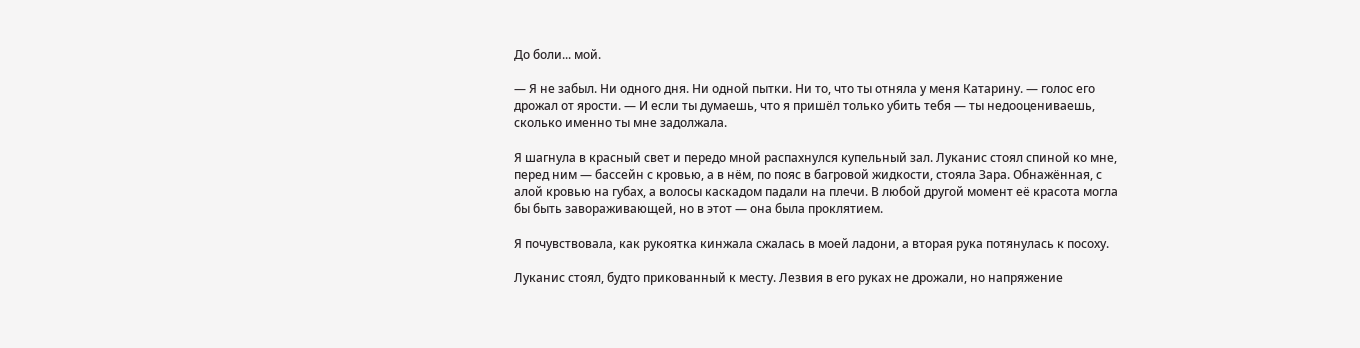До боли... мой.

— Я не забыл. Ни одного дня. Ни одной пытки. Ни то, что ты отняла у меня Катарину. — голос его дрожал от ярости. — И если ты думаешь, что я пришёл только убить тебя — ты недооцениваешь, сколько именно ты мне задолжала.

Я шагнула в красный свет и передо мной распахнулся купельный зал. Луканис стоял спиной ко мне, перед ним — бассейн с кровью, а в нём, по пояс в багровой жидкости, стояла Зара. Обнажённая, с алой кровью на губах, а волосы каскадом падали на плечи. В любой другой момент её красота могла бы быть завораживающей, но в этот — она была проклятием.

Я почувствовала, как рукоятка кинжала сжалась в моей ладони, а вторая рука потянулась к посоху.

Луканис стоял, будто прикованный к месту. Лезвия в его руках не дрожали, но напряжение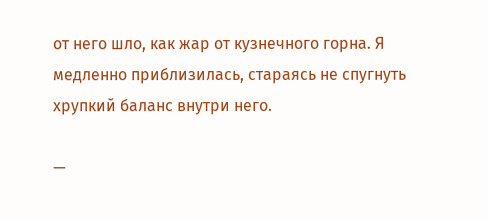от него шло, как жар от кузнечного горна. Я медленно приблизилась, стараясь не спугнуть хрупкий баланс внутри него.

—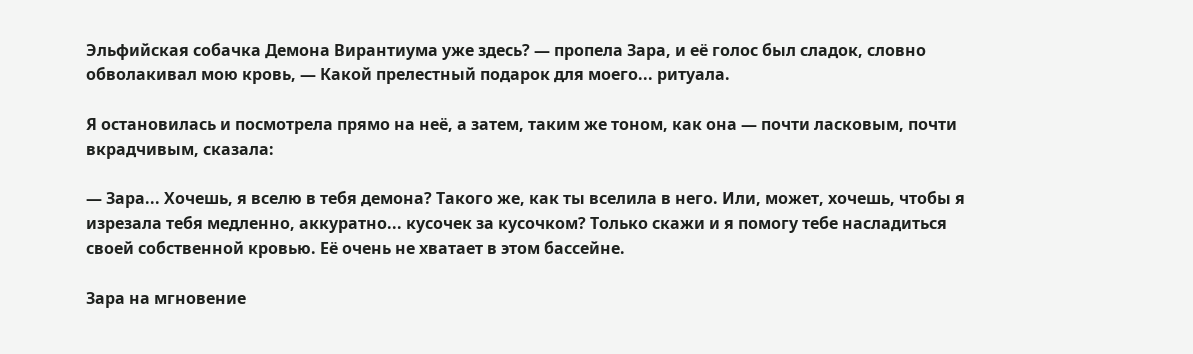Эльфийская собачка Демона Вирантиума уже здесь? — пропела Зара, и её голос был сладок, словно обволакивал мою кровь, — Какой прелестный подарок для моего... ритуала.

Я остановилась и посмотрела прямо на неё, а затем, таким же тоном, как она — почти ласковым, почти вкрадчивым, сказала:

— Зара... Хочешь, я вселю в тебя демона? Такого же, как ты вселила в него. Или, может, хочешь, чтобы я изрезала тебя медленно, аккуратно... кусочек за кусочком? Только скажи и я помогу тебе насладиться своей собственной кровью. Её очень не хватает в этом бассейне.

Зара на мгновение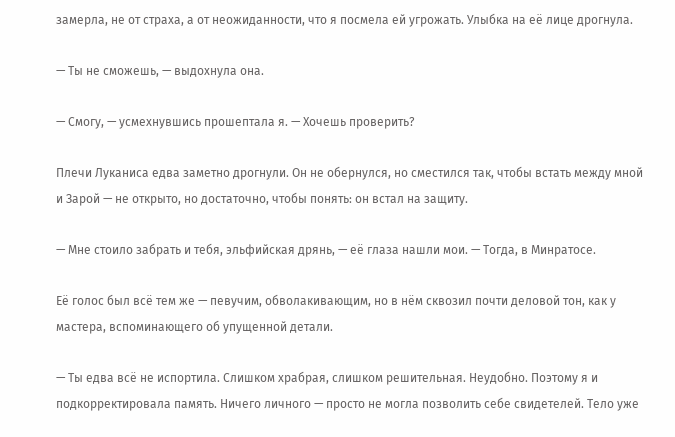замерла, не от страха, а от неожиданности, что я посмела ей угрожать. Улыбка на её лице дрогнула.

— Ты не сможешь, — выдохнула она.

— Смогу, — усмехнувшись прошептала я. — Хочешь проверить?

Плечи Луканиса едва заметно дрогнули. Он не обернулся, но сместился так, чтобы встать между мной и Зарой — не открыто, но достаточно, чтобы понять: он встал на защиту.

— Мне стоило забрать и тебя, эльфийская дрянь, — её глаза нашли мои. — Тогда, в Минратосе.

Её голос был всё тем же — певучим, обволакивающим, но в нём сквозил почти деловой тон, как у мастера, вспоминающего об упущенной детали.

— Ты едва всё не испортила. Слишком храбрая, слишком решительная. Неудобно. Поэтому я и подкорректировала память. Ничего личного — просто не могла позволить себе свидетелей. Тело уже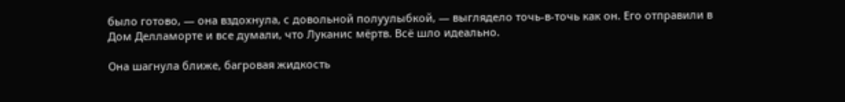было готово, — она вздохнула, с довольной полуулыбкой, — выглядело точь-в-точь как он. Его отправили в Дом Делламорте и все думали, что Луканис мёртв. Всё шло идеально.

Она шагнула ближе, багровая жидкость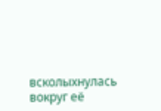всколыхнулась вокруг её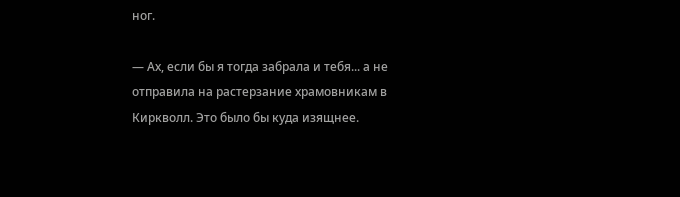ног.

— Ах, если бы я тогда забрала и тебя... а не отправила на растерзание храмовникам в Киркволл. Это было бы куда изящнее.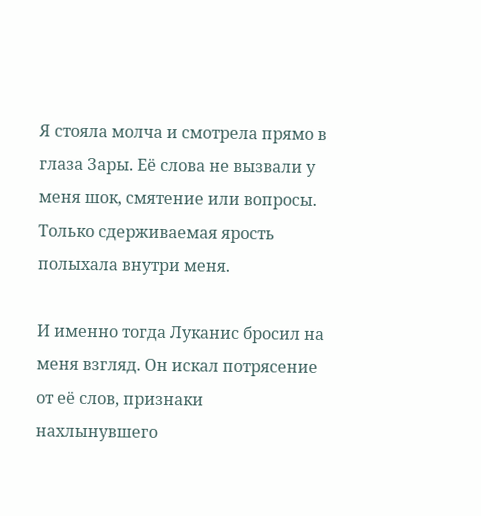Я стояла молча и смотрела прямо в глаза Зары. Её слова не вызвали у меня шок, смятение или вопросы. Только сдерживаемая ярость полыхала внутри меня.

И именно тогда Луканис бросил на меня взгляд. Он искал потрясение от её слов, признаки нахлынувшего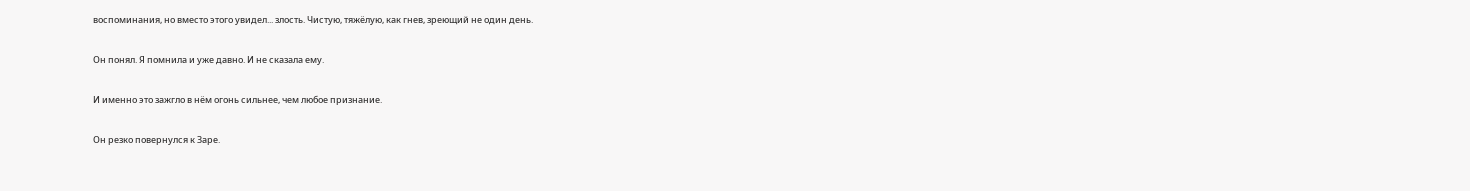воспоминания, но вместо этого увидел... злость. Чистую, тяжёлую, как гнев, зреющий не один день.

Он понял. Я помнила и уже давно. И не сказала ему.

И именно это зажгло в нём огонь сильнее, чем любое признание.

Он резко повернулся к Заре.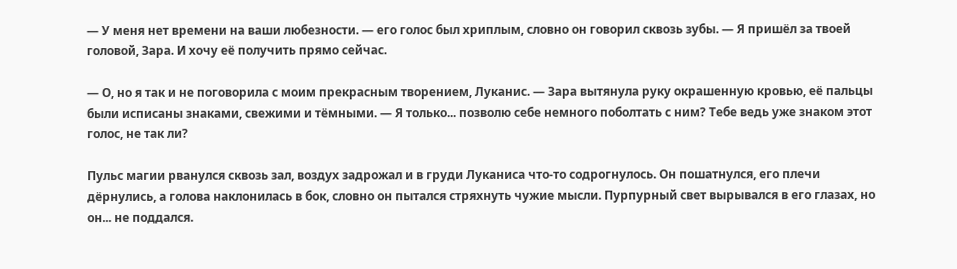— У меня нет времени на ваши любезности. — его голос был хриплым, словно он говорил сквозь зубы. — Я пришёл за твоей головой, Зара. И хочу её получить прямо сейчас.

— О, но я так и не поговорила с моим прекрасным творением, Луканис. — Зара вытянула руку окрашенную кровью, её пальцы были исписаны знаками, свежими и тёмными. — Я только... позволю себе немного поболтать с ним? Тебе ведь уже знаком этот голос, не так ли?

Пульс магии рванулся сквозь зал, воздух задрожал и в груди Луканиса что-то содрогнулось. Он пошатнулся, его плечи дёрнулись, а голова наклонилась в бок, словно он пытался стряхнуть чужие мысли. Пурпурный свет вырывался в его глазах, но он... не поддался.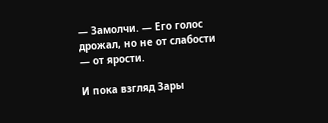— Замолчи. — Его голос дрожал, но не от слабости — от ярости.

И пока взгляд Зары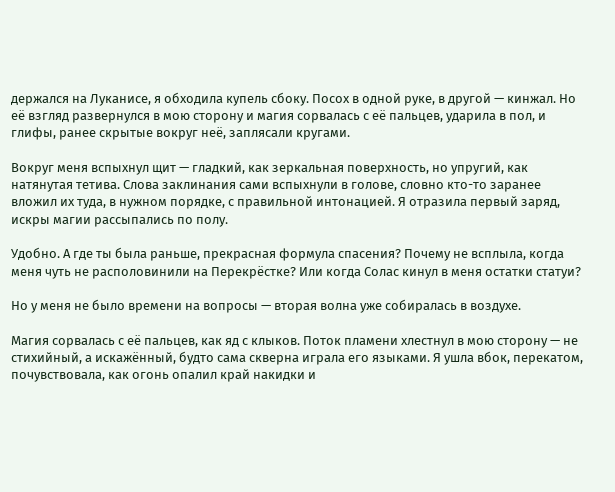держался на Луканисе, я обходила купель сбоку. Посох в одной руке, в другой — кинжал. Но её взгляд развернулся в мою сторону и магия сорвалась с её пальцев, ударила в пол, и глифы, ранее скрытые вокруг неё, заплясали кругами.

Вокруг меня вспыхнул щит — гладкий, как зеркальная поверхность, но упругий, как натянутая тетива. Слова заклинания сами вспыхнули в голове, словно кто-то заранее вложил их туда, в нужном порядке, с правильной интонацией. Я отразила первый заряд, искры магии рассыпались по полу.

Удобно. А где ты была раньше, прекрасная формула спасения? Почему не всплыла, когда меня чуть не располовинили на Перекрёстке? Или когда Солас кинул в меня остатки статуи?

Но у меня не было времени на вопросы — вторая волна уже собиралась в воздухе.

Магия сорвалась с её пальцев, как яд с клыков. Поток пламени хлестнул в мою сторону — не стихийный, а искажённый, будто сама скверна играла его языками. Я ушла вбок, перекатом, почувствовала, как огонь опалил край накидки и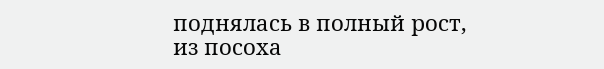поднялась в полный рост, из посоха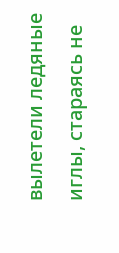вылетели ледяные иглы, стараясь не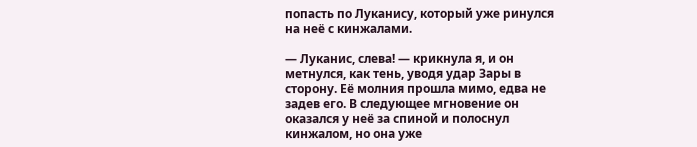попасть по Луканису, который уже ринулся на неё с кинжалами.

— Луканис, слева! — крикнула я, и он метнулся, как тень, уводя удар Зары в сторону. Её молния прошла мимо, едва не задев его. В следующее мгновение он оказался у неё за спиной и полоснул кинжалом, но она уже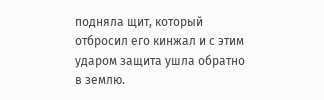подняла щит, который отбросил его кинжал и с этим ударом защита ушла обратно в землю.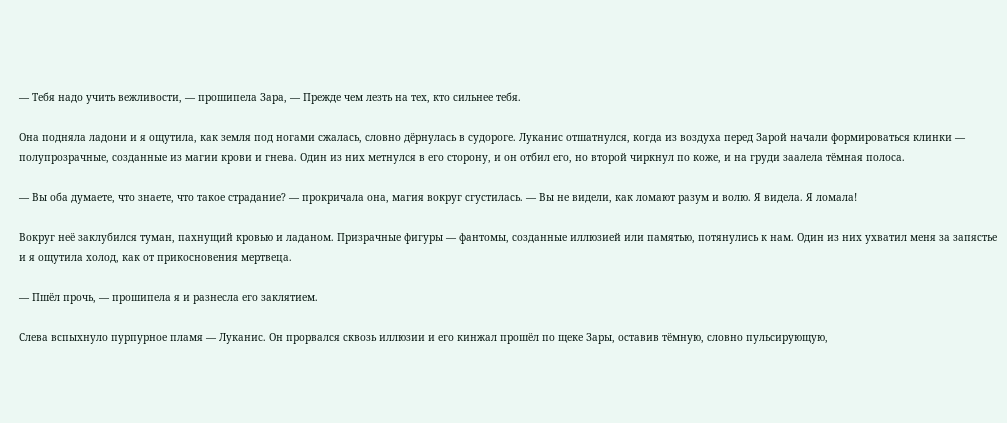— Тебя надо учить вежливости, — прошипела Зара, — Прежде чем лезть на тех, кто сильнее тебя.

Она подняла ладони и я ощутила, как земля под ногами сжалась, словно дёрнулась в судороге. Луканис отшатнулся, когда из воздуха перед Зарой начали формироваться клинки — полупрозрачные, созданные из магии крови и гнева. Один из них метнулся в его сторону, и он отбил его, но второй чиркнул по коже, и на груди заалела тёмная полоса.

— Вы оба думаете, что знаете, что такое страдание? — прокричала она, магия вокруг сгустилась. — Вы не видели, как ломают разум и волю. Я видела. Я ломала!

Вокруг неё заклубился туман, пахнущий кровью и ладаном. Призрачные фигуры — фантомы, созданные иллюзией или памятью, потянулись к нам. Один из них ухватил меня за запястье и я ощутила холод, как от прикосновения мертвеца.

— Пшёл прочь, — прошипела я и разнесла его заклятием.

Слева вспыхнуло пурпурное пламя — Луканис. Он прорвался сквозь иллюзии и его кинжал прошёл по щеке Зары, оставив тёмную, словно пульсирующую,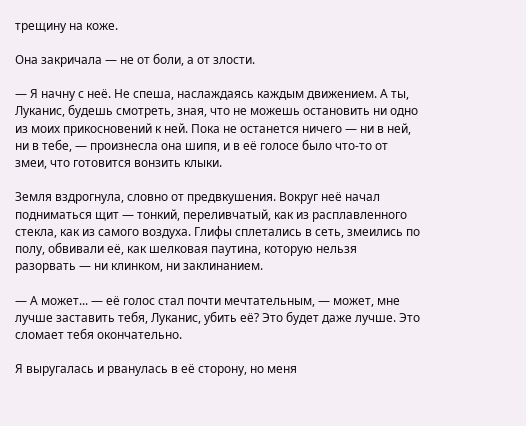трещину на коже.

Она закричала — не от боли, а от злости.

— Я начну с неё. Не спеша, наслаждаясь каждым движением. А ты, Луканис, будешь смотреть, зная, что не можешь остановить ни одно из моих прикосновений к ней. Пока не останется ничего — ни в ней, ни в тебе, — произнесла она шипя, и в её голосе было что-то от змеи, что готовится вонзить клыки.

Земля вздрогнула, словно от предвкушения. Вокруг неё начал подниматься щит — тонкий, переливчатый, как из расплавленного стекла, как из самого воздуха. Глифы сплетались в сеть, змеились по полу, обвивали её, как шелковая паутина, которую нельзя разорвать — ни клинком, ни заклинанием.

— А может... — её голос стал почти мечтательным, — может, мне лучше заставить тебя, Луканис, убить её? Это будет даже лучше. Это сломает тебя окончательно.

Я выругалась и рванулась в её сторону, но меня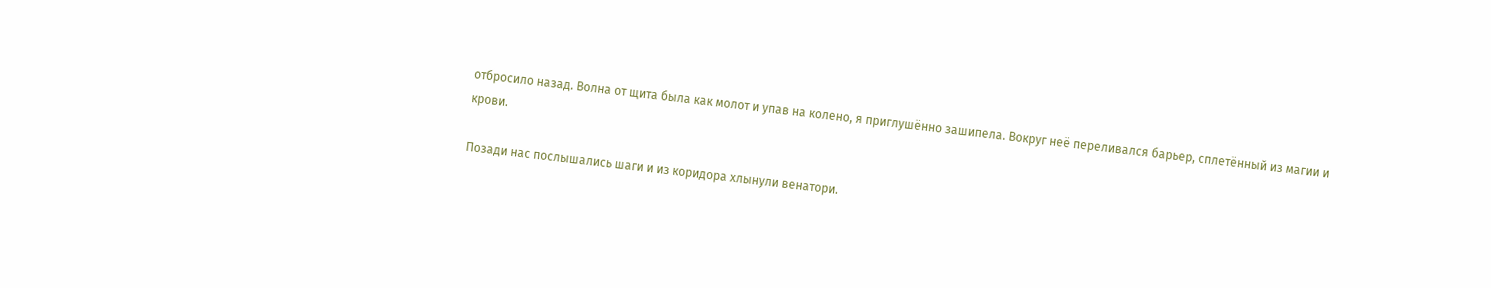отбросило назад. Волна от щита была как молот и упав на колено, я приглушённо зашипела. Вокруг неё переливался барьер, сплетённый из магии и крови.

Позади нас послышались шаги и из коридора хлынули венатори.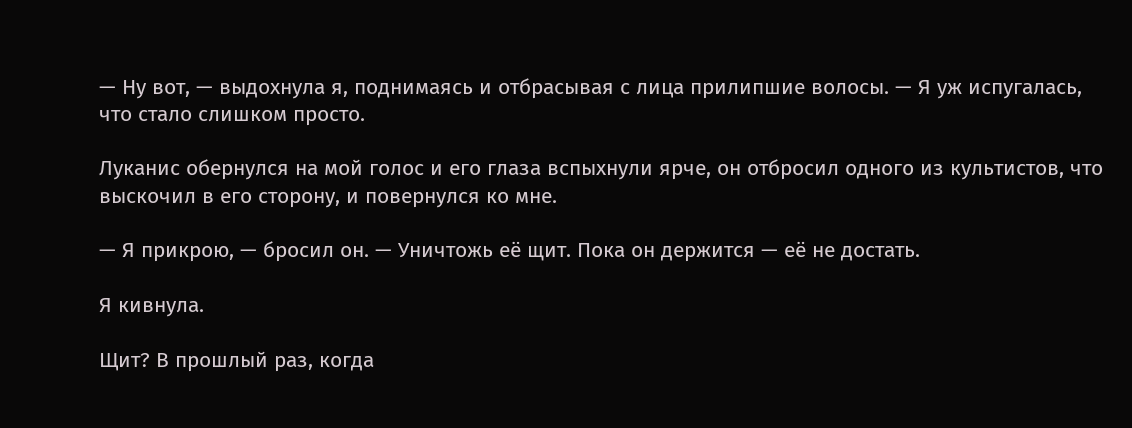— Ну вот, — выдохнула я, поднимаясь и отбрасывая с лица прилипшие волосы. — Я уж испугалась, что стало слишком просто.

Луканис обернулся на мой голос и его глаза вспыхнули ярче, он отбросил одного из культистов, что выскочил в его сторону, и повернулся ко мне.

— Я прикрою, — бросил он. — Уничтожь её щит. Пока он держится — её не достать.

Я кивнула.

Щит? В прошлый раз, когда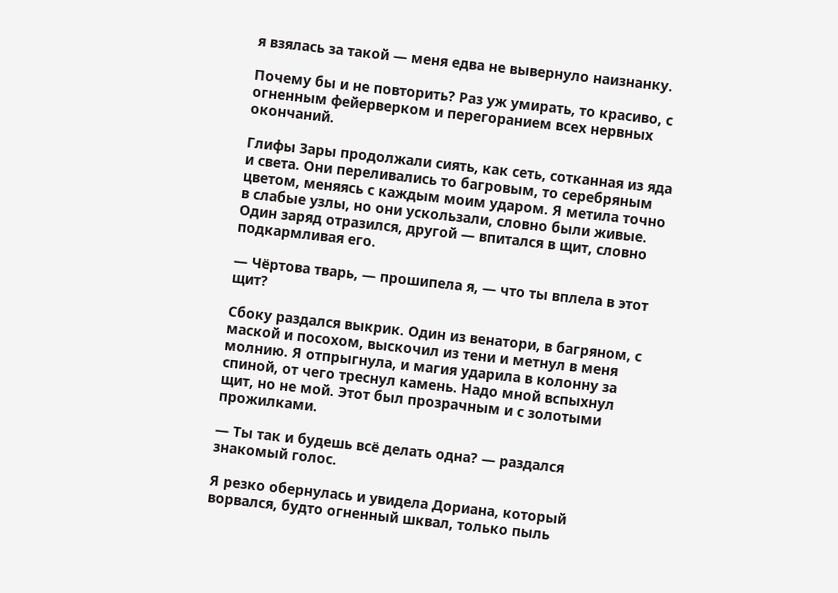я взялась за такой — меня едва не вывернуло наизнанку.

Почему бы и не повторить? Раз уж умирать, то красиво, с огненным фейерверком и перегоранием всех нервных окончаний.

Глифы Зары продолжали сиять, как сеть, сотканная из яда и света. Они переливались то багровым, то серебряным цветом, меняясь с каждым моим ударом. Я метила точно в слабые узлы, но они ускользали, словно были живые. Один заряд отразился, другой — впитался в щит, словно подкармливая его.

— Чёртова тварь, — прошипела я, — что ты вплела в этот щит?

Сбоку раздался выкрик. Один из венатори, в багряном, с маской и посохом, выскочил из тени и метнул в меня молнию. Я отпрыгнула, и магия ударила в колонну за спиной, от чего треснул камень. Надо мной вспыхнул щит, но не мой. Этот был прозрачным и с золотыми прожилками.

— Ты так и будешь всё делать одна? — раздался знакомый голос.

Я резко обернулась и увидела Дориана, который ворвался, будто огненный шквал, только пыль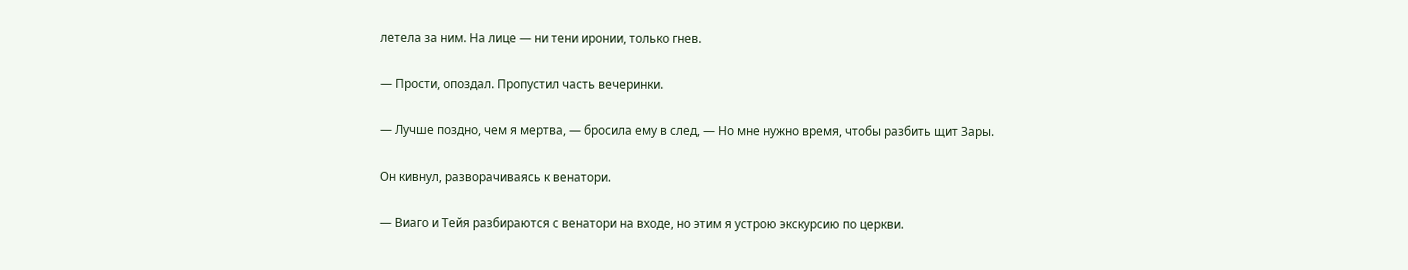летела за ним. На лице — ни тени иронии, только гнев.

— Прости, опоздал. Пропустил часть вечеринки.

— Лучше поздно, чем я мертва, — бросила ему в след, — Но мне нужно время, чтобы разбить щит Зары.

Он кивнул, разворачиваясь к венатори.

— Виаго и Тейя разбираются с венатори на входе, но этим я устрою экскурсию по церкви.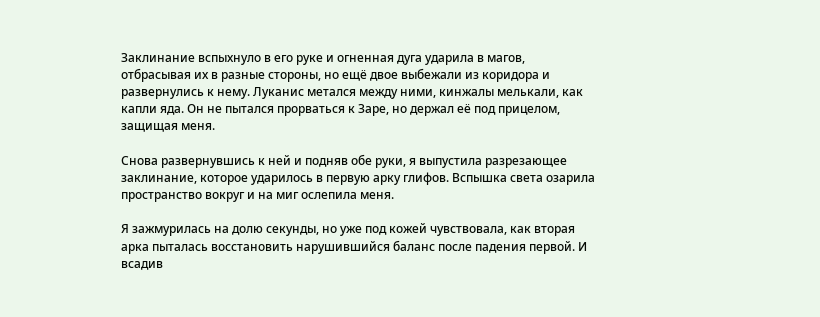Заклинание вспыхнуло в его руке и огненная дуга ударила в магов, отбрасывая их в разные стороны, но ещё двое выбежали из коридора и развернулись к нему. Луканис метался между ними, кинжалы мелькали, как капли яда. Он не пытался прорваться к Заре, но держал её под прицелом, защищая меня.

Снова развернувшись к ней и подняв обе руки, я выпустила разрезающее заклинание, которое ударилось в первую арку глифов. Вспышка света озарила пространство вокруг и на миг ослепила меня.

Я зажмурилась на долю секунды, но уже под кожей чувствовала, как вторая арка пыталась восстановить нарушившийся баланс после падения первой. И всадив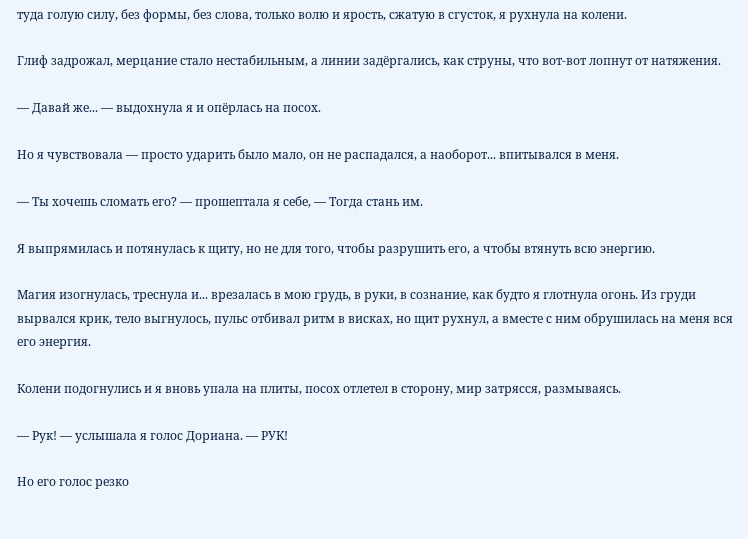туда голую силу, без формы, без слова, только волю и ярость, сжатую в сгусток, я рухнула на колени.

Глиф задрожал, мерцание стало нестабильным, а линии задёргались, как струны, что вот-вот лопнут от натяжения.

— Давай же... — выдохнула я и опёрлась на посох.

Но я чувствовала — просто ударить было мало, он не распадался, а наоборот... впитывался в меня.

— Ты хочешь сломать его? — прошептала я себе, — Тогда стань им.

Я выпрямилась и потянулась к щиту, но не для того, чтобы разрушить его, а чтобы втянуть всю энергию.

Магия изогнулась, треснула и... врезалась в мою грудь, в руки, в сознание, как будто я глотнула огонь. Из груди вырвался крик, тело выгнулось, пульс отбивал ритм в висках, но щит рухнул, а вместе с ним обрушилась на меня вся его энергия.

Колени подогнулись и я вновь упала на плиты, посох отлетел в сторону, мир затрясся, размываясь.

— Рук! — услышала я голос Дориана. — РУК!

Но его голос резко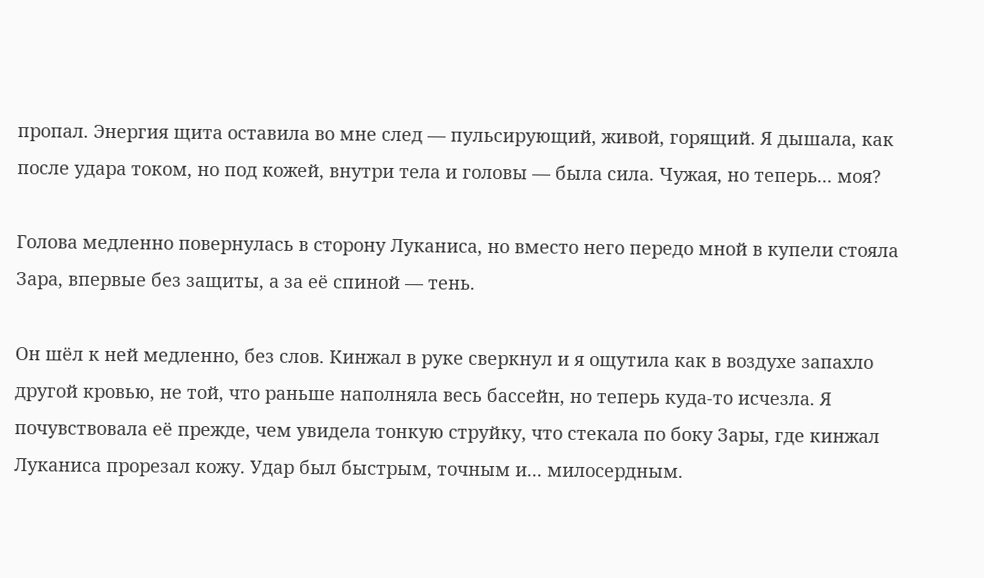пропал. Энергия щита оставила во мне след — пульсирующий, живой, горящий. Я дышала, как после удара током, но под кожей, внутри тела и головы — была сила. Чужая, но теперь... моя?

Голова медленно повернулась в сторону Луканиса, но вместо него передо мной в купели стояла Зара, впервые без защиты, а за её спиной — тень.

Он шёл к ней медленно, без слов. Кинжал в руке сверкнул и я ощутила как в воздухе запахло другой кровью, не той, что раньше наполняла весь бассейн, но теперь куда-то исчезла. Я почувствовала её прежде, чем увидела тонкую струйку, что стекала по боку Зары, где кинжал Луканиса прорезал кожу. Удар был быстрым, точным и... милосердным.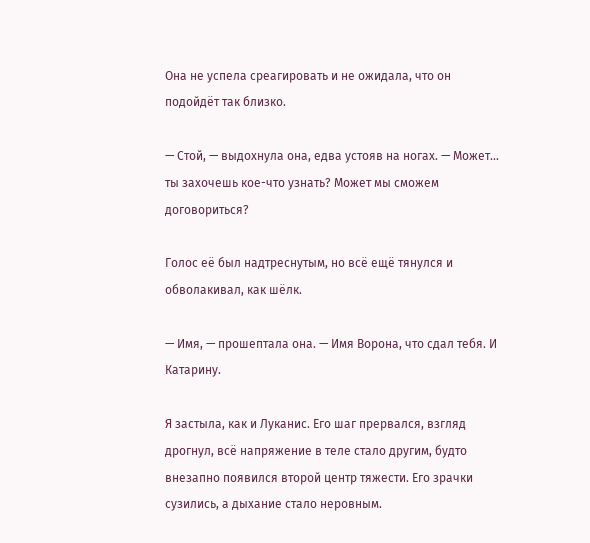Она не успела среагировать и не ожидала, что он подойдёт так близко.

— Стой, — выдохнула она, едва устояв на ногах. — Может... ты захочешь кое-что узнать? Может мы сможем договориться?

Голос её был надтреснутым, но всё ещё тянулся и обволакивал, как шёлк.

— Имя, — прошептала она. — Имя Ворона, что сдал тебя. И Катарину.

Я застыла, как и Луканис. Его шаг прервался, взгляд дрогнул, всё напряжение в теле стало другим, будто внезапно появился второй центр тяжести. Его зрачки сузились, а дыхание стало неровным.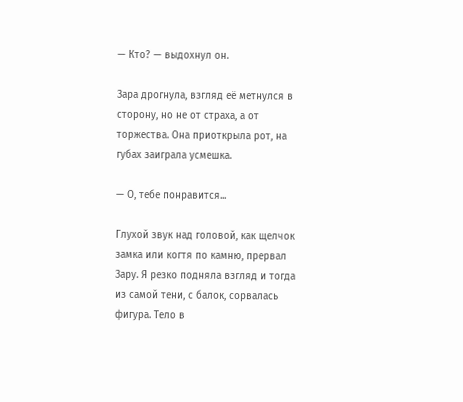— Кто? — выдохнул он.

Зара дрогнула, взгляд её метнулся в сторону, но не от страха, а от торжества. Она приоткрыла рот, на губах заиграла усмешка.

— О, тебе понравится...

Глухой звук над головой, как щелчок замка или когтя по камню, прервал Зару. Я резко подняла взгляд и тогда из самой тени, с балок, сорвалась фигура. Тело в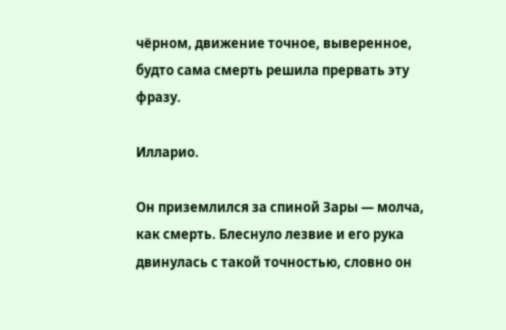чёрном, движение точное, выверенное, будто сама смерть решила прервать эту фразу.

Илларио.

Он приземлился за спиной Зары — молча, как смерть. Блеснуло лезвие и его рука двинулась с такой точностью, словно он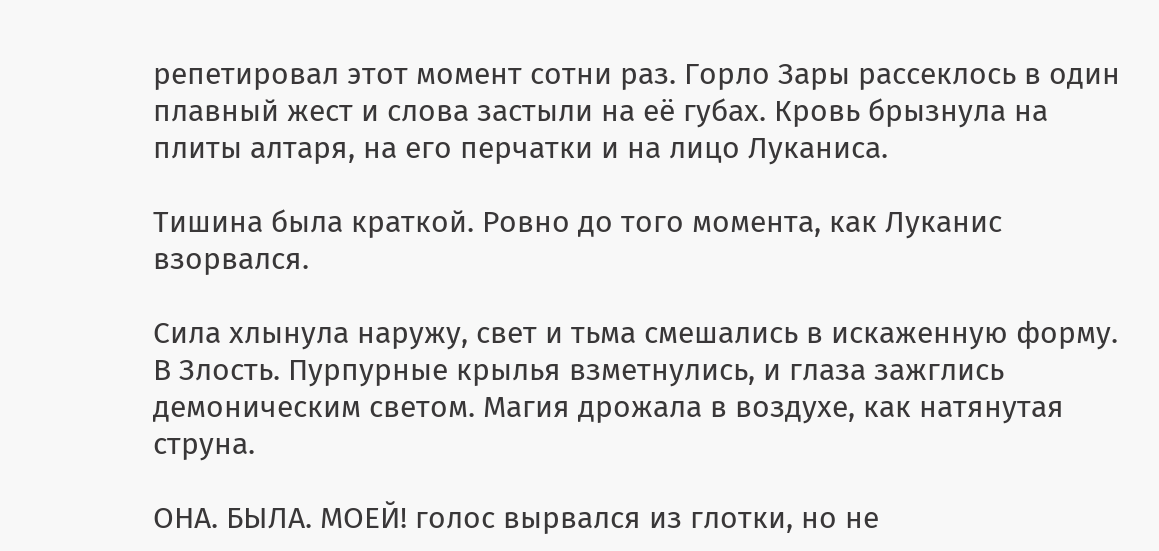репетировал этот момент сотни раз. Горло Зары рассеклось в один плавный жест и слова застыли на её губах. Кровь брызнула на плиты алтаря, на его перчатки и на лицо Луканиса.

Тишина была краткой. Ровно до того момента, как Луканис взорвался.

Сила хлынула наружу, свет и тьма смешались в искаженную форму. В Злость. Пурпурные крылья взметнулись, и глаза зажглись демоническим светом. Магия дрожала в воздухе, как натянутая струна.

ОНА. БЫЛА. МОЕЙ! голос вырвался из глотки, но не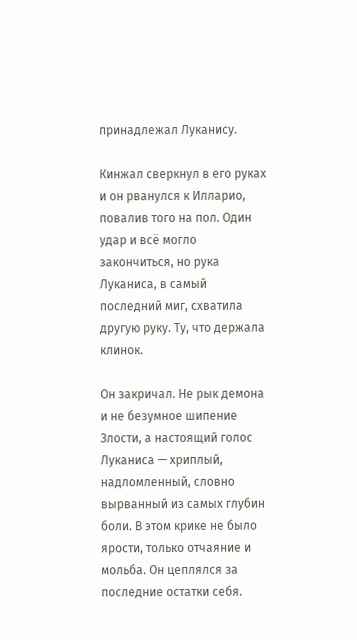принадлежал Луканису.

Кинжал сверкнул в его руках и он рванулся к Илларио, повалив того на пол. Один удар и всё могло закончиться, но рука Луканиса, в самый последний миг, схватила другую руку. Ту, что держала клинок.

Он закричал. Не рык демона и не безумное шипение Злости, а настоящий голос Луканиса — хриплый, надломленный, словно вырванный из самых глубин боли. В этом крике не было ярости, только отчаяние и мольба. Он цеплялся за последние остатки себя.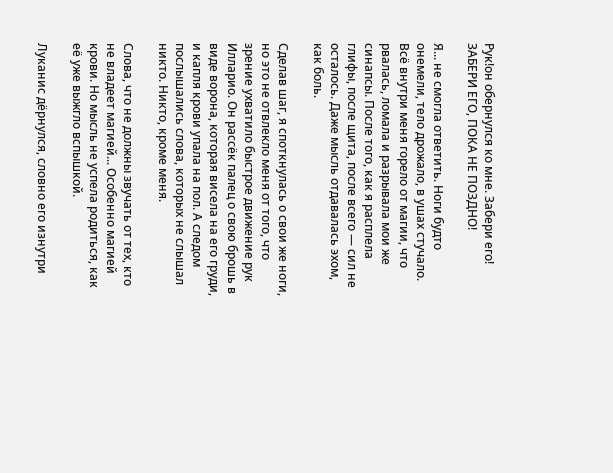Рук!он обернулся ко мне. Забери его! ЗАБЕРИ ЕГО, ПОКА НЕ ПОЗДНО!

Я... не смогла ответить. Ноги будто онемели, тело дрожало, в ушах стучало. Всё внутри меня горело от магии, что рвалась, ломала и разрывала мои же синапсы. После того, как я расплела глифы, после щита, после всего — сил не осталось. Даже мысль отдавалась эхом, как боль.

Сделав шаг, я споткнулась о свои же ноги, но это не отвлекло меня от того, что зрение ухватило быстрое движение рук Илларио. Он рассёк палец о свою брошь в виде ворона, которая висела на его груди, и капля крови упала на пол. А следом послышались слова, которых не слышал никто. Никто, кроме меня.

Слова, что не должны звучать от тех, кто не владеет магией... Особенно магией крови. Но мысль не успела родиться, как её уже выжгло вспышкой.

Луканис дёрнулся, словно его изнутри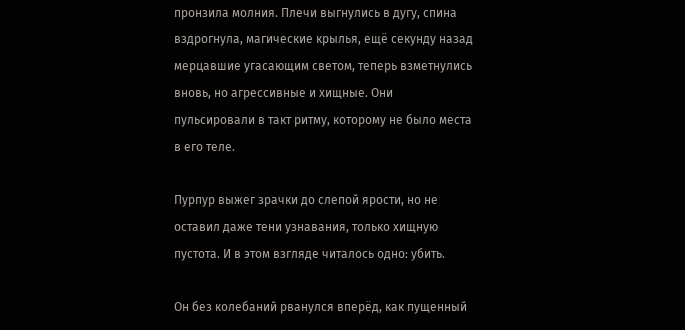пронзила молния. Плечи выгнулись в дугу, спина вздрогнула, магические крылья, ещё секунду назад мерцавшие угасающим светом, теперь взметнулись вновь, но агрессивные и хищные. Они пульсировали в такт ритму, которому не было места в его теле.

Пурпур выжег зрачки до слепой ярости, но не оставил даже тени узнавания, только хищную пустота. И в этом взгляде читалось одно: убить.

Он без колебаний рванулся вперёд, как пущенный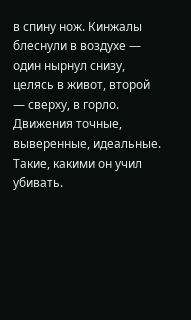в спину нож. Кинжалы блеснули в воздухе — один нырнул снизу, целясь в живот, второй — сверху, в горло. Движения точные, выверенные, идеальные. Такие, какими он учил убивать.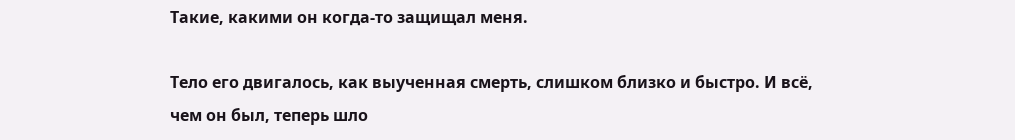Такие, какими он когда-то защищал меня.

Тело его двигалось, как выученная смерть, слишком близко и быстро. И всё, чем он был, теперь шло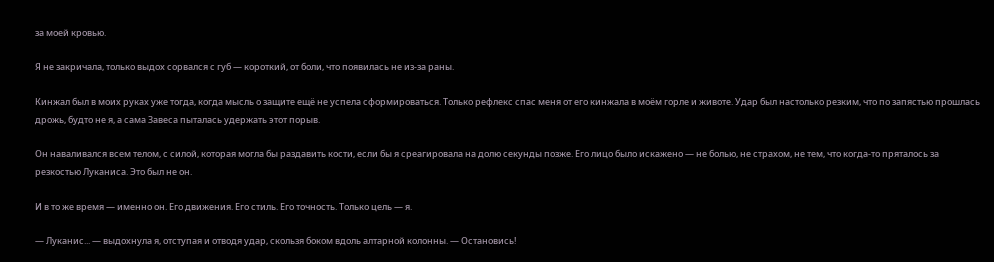за моей кровью.

Я не закричала, только выдох сорвался с губ — короткий, от боли, что появилась не из-за раны.

Кинжал был в моих руках уже тогда, когда мысль о защите ещё не успела сформироваться. Только рефлекс спас меня от его кинжала в моём горле и животе. Удар был настолько резким, что по запястью прошлась дрожь, будто не я, а сама Завеса пыталась удержать этот порыв.

Он наваливался всем телом, с силой, которая могла бы раздавить кости, если бы я среагировала на долю секунды позже. Его лицо было искажено — не болью, не страхом, не тем, что когда-то пряталось за резкостью Луканиса. Это был не он.

И в то же время — именно он. Его движения. Его стиль. Его точность. Только цель — я.

— Луканис... — выдохнула я, отступая и отводя удар, скользя боком вдоль алтарной колонны. — Остановись!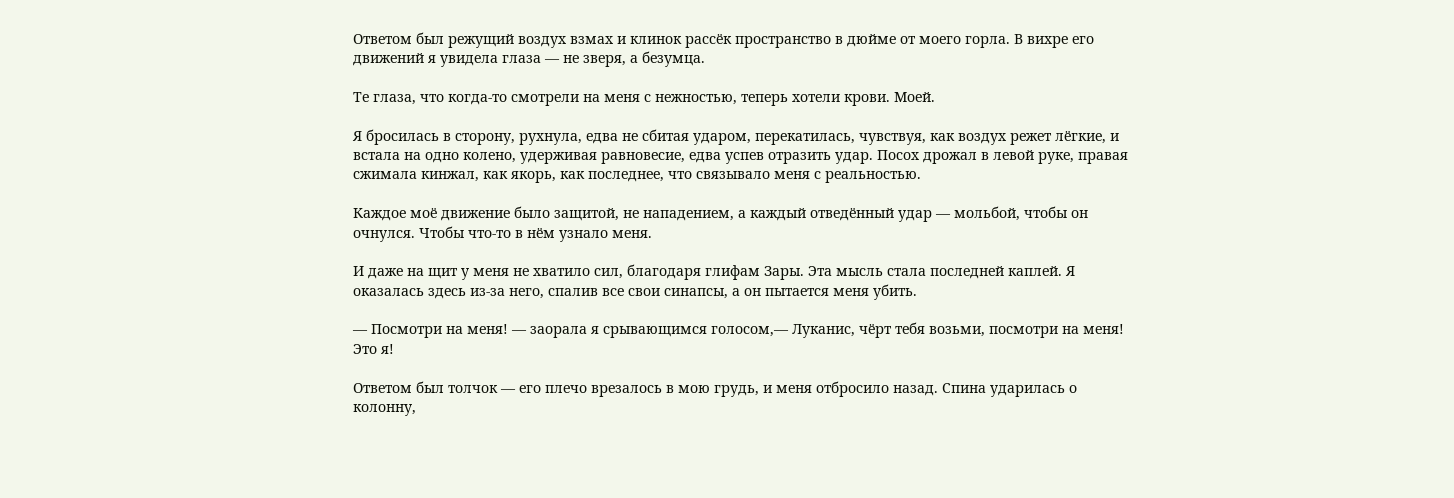Ответом был режущий воздух взмах и клинок рассёк пространство в дюйме от моего горла. В вихре его движений я увидела глаза — не зверя, а безумца.

Те глаза, что когда-то смотрели на меня с нежностью, теперь хотели крови. Моей.

Я бросилась в сторону, рухнула, едва не сбитая ударом, перекатилась, чувствуя, как воздух режет лёгкие, и встала на одно колено, удерживая равновесие, едва успев отразить удар. Посох дрожал в левой руке, правая сжимала кинжал, как якорь, как последнее, что связывало меня с реальностью.

Каждое моё движение было защитой, не нападением, а каждый отведённый удар — мольбой, чтобы он очнулся. Чтобы что-то в нём узнало меня.

И даже на щит у меня не хватило сил, благодаря глифам Зары. Эта мысль стала последней каплей. Я оказалась здесь из-за него, спалив все свои синапсы, а он пытается меня убить.

— Посмотри на меня! — заорала я срывающимся голосом,— Луканис, чёрт тебя возьми, посмотри на меня! Это я!

Ответом был толчок — его плечо врезалось в мою грудь, и меня отбросило назад. Спина ударилась о колонну,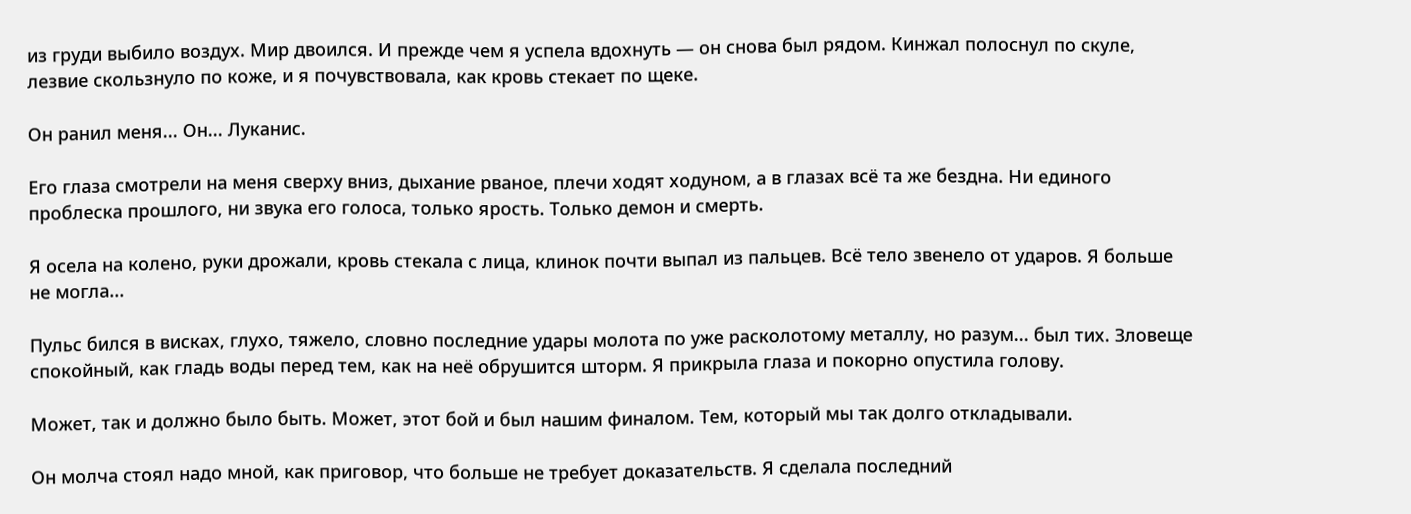из груди выбило воздух. Мир двоился. И прежде чем я успела вдохнуть — он снова был рядом. Кинжал полоснул по скуле, лезвие скользнуло по коже, и я почувствовала, как кровь стекает по щеке.

Он ранил меня... Он... Луканис.

Его глаза смотрели на меня сверху вниз, дыхание рваное, плечи ходят ходуном, а в глазах всё та же бездна. Ни единого проблеска прошлого, ни звука его голоса, только ярость. Только демон и смерть.

Я осела на колено, руки дрожали, кровь стекала с лица, клинок почти выпал из пальцев. Всё тело звенело от ударов. Я больше не могла...

Пульс бился в висках, глухо, тяжело, словно последние удары молота по уже расколотому металлу, но разум... был тих. Зловеще спокойный, как гладь воды перед тем, как на неё обрушится шторм. Я прикрыла глаза и покорно опустила голову.

Может, так и должно было быть. Может, этот бой и был нашим финалом. Тем, который мы так долго откладывали.

Он молча стоял надо мной, как приговор, что больше не требует доказательств. Я сделала последний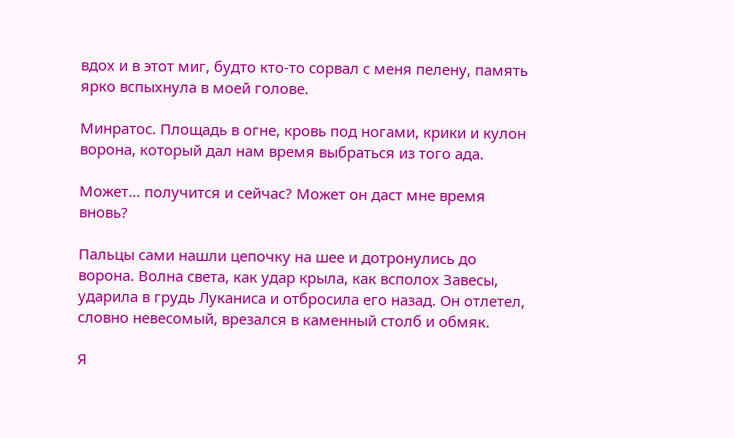вдох и в этот миг, будто кто-то сорвал с меня пелену, память ярко вспыхнула в моей голове.

Минратос. Площадь в огне, кровь под ногами, крики и кулон ворона, который дал нам время выбраться из того ада.

Может... получится и сейчас? Может он даст мне время вновь?

Пальцы сами нашли цепочку на шее и дотронулись до ворона. Волна света, как удар крыла, как всполох Завесы, ударила в грудь Луканиса и отбросила его назад. Он отлетел, словно невесомый, врезался в каменный столб и обмяк.

Я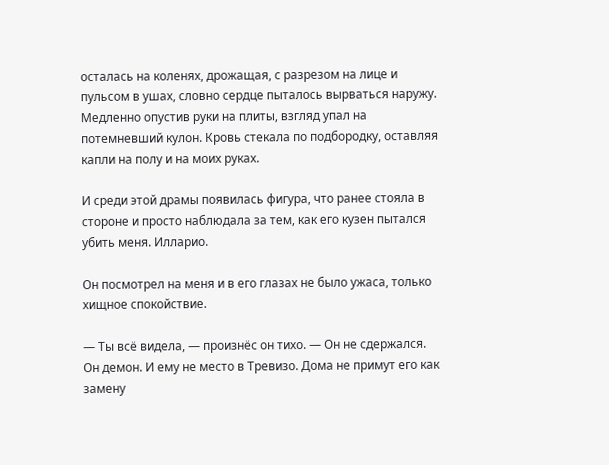осталась на коленях, дрожащая, с разрезом на лице и пульсом в ушах, словно сердце пыталось вырваться наружу. Медленно опустив руки на плиты, взгляд упал на потемневший кулон. Кровь стекала по подбородку, оставляя капли на полу и на моих руках.

И среди этой драмы появилась фигура, что ранее стояла в стороне и просто наблюдала за тем, как его кузен пытался убить меня. Илларио.

Он посмотрел на меня и в его глазах не было ужаса, только хищное спокойствие.

— Ты всё видела, — произнёс он тихо. — Он не сдержался. Он демон. И ему не место в Тревизо. Дома не примут его как замену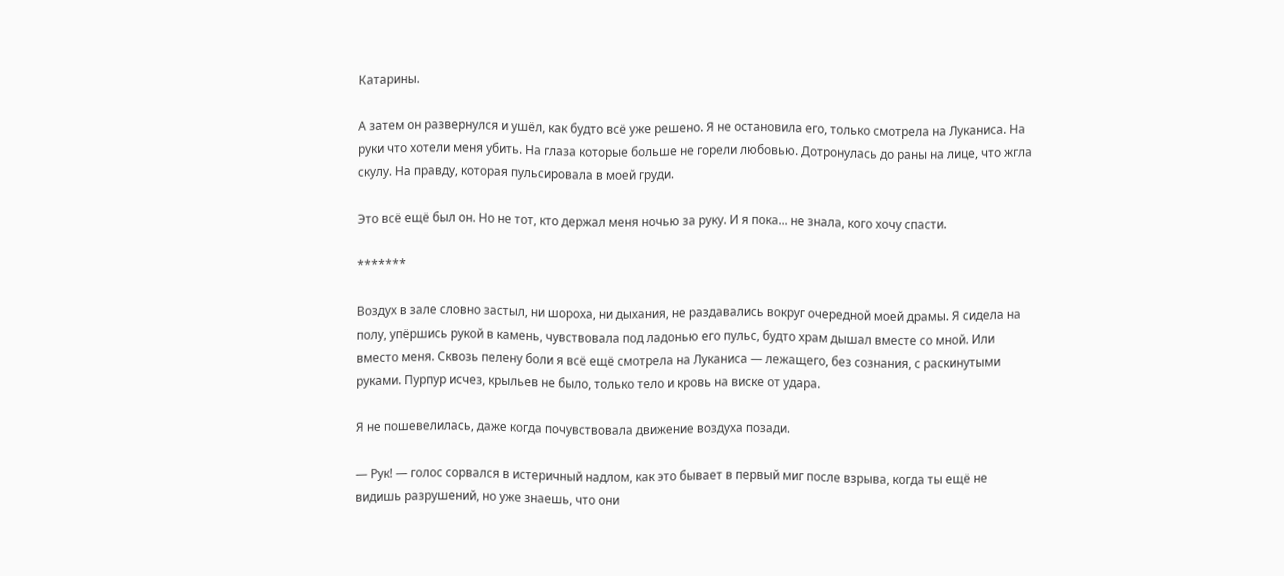Катарины.

А затем он развернулся и ушёл, как будто всё уже решено. Я не остановила его, только смотрела на Луканиса. На руки что хотели меня убить. На глаза которые больше не горели любовью. Дотронулась до раны на лице, что жгла скулу. На правду, которая пульсировала в моей груди.

Это всё ещё был он. Но не тот, кто держал меня ночью за руку. И я пока... не знала, кого хочу спасти.

*******

Воздух в зале словно застыл, ни шороха, ни дыхания, не раздавались вокруг очередной моей драмы. Я сидела на полу, упёршись рукой в камень, чувствовала под ладонью его пульс, будто храм дышал вместе со мной. Или вместо меня. Сквозь пелену боли я всё ещё смотрела на Луканиса — лежащего, без сознания, с раскинутыми руками. Пурпур исчез, крыльев не было, только тело и кровь на виске от удара.

Я не пошевелилась, даже когда почувствовала движение воздуха позади.

— Рук! — голос сорвался в истеричный надлом, как это бывает в первый миг после взрыва, когда ты ещё не видишь разрушений, но уже знаешь, что они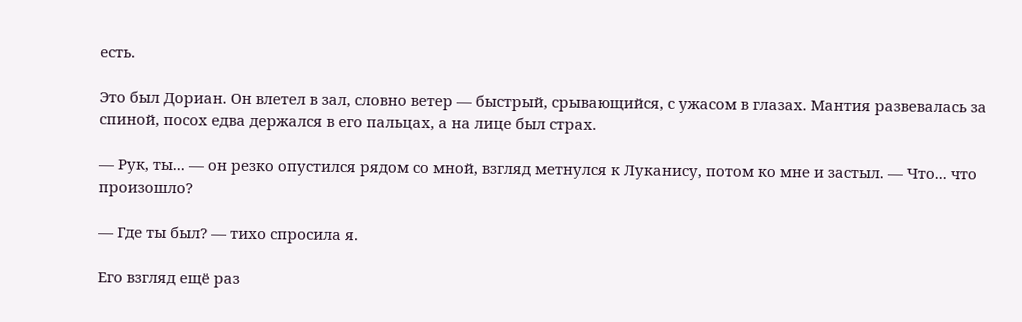есть.

Это был Дориан. Он влетел в зал, словно ветер — быстрый, срывающийся, с ужасом в глазах. Мантия развевалась за спиной, посох едва держался в его пальцах, а на лице был страх.

— Рук, ты... — он резко опустился рядом со мной, взгляд метнулся к Луканису, потом ко мне и застыл. — Что... что произошло?

— Где ты был? — тихо спросила я.

Его взгляд ещё раз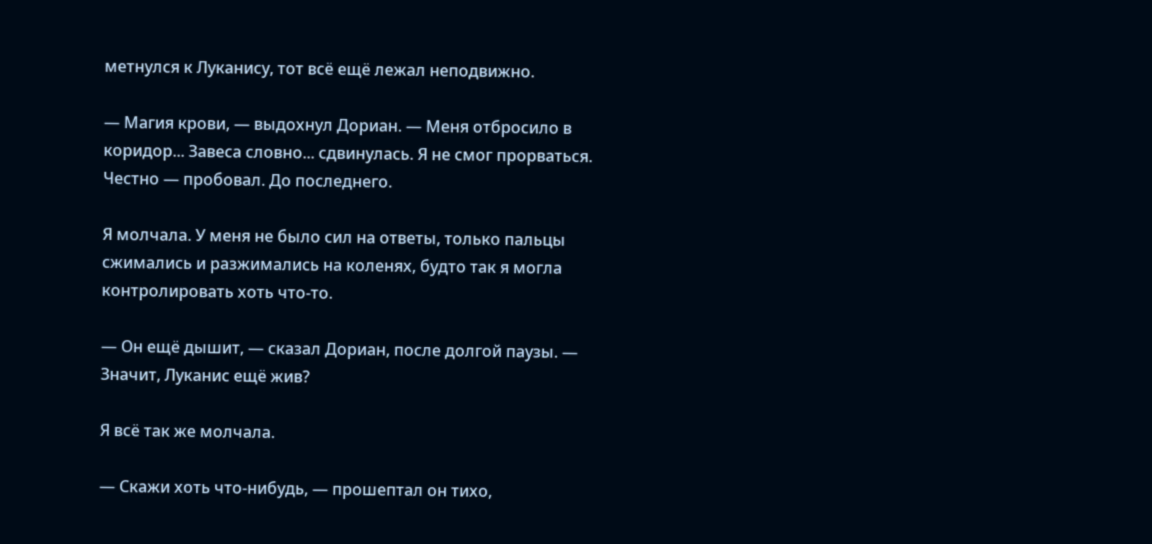метнулся к Луканису, тот всё ещё лежал неподвижно.

— Магия крови, — выдохнул Дориан. — Меня отбросило в коридор... Завеса словно... сдвинулась. Я не смог прорваться. Честно — пробовал. До последнего.

Я молчала. У меня не было сил на ответы, только пальцы сжимались и разжимались на коленях, будто так я могла контролировать хоть что-то.

— Он ещё дышит, — сказал Дориан, после долгой паузы. — Значит, Луканис ещё жив?

Я всё так же молчала.

— Скажи хоть что-нибудь, — прошептал он тихо,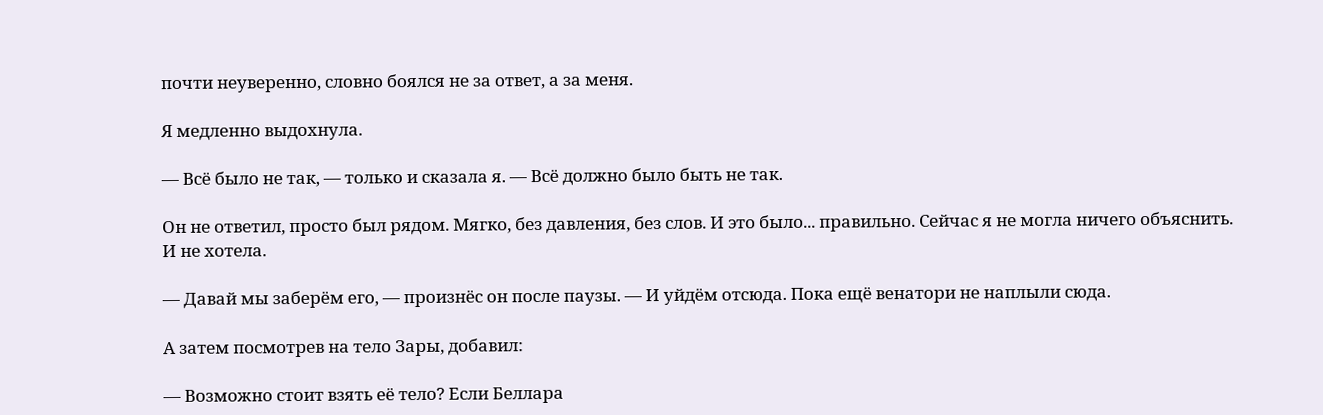почти неуверенно, словно боялся не за ответ, а за меня.

Я медленно выдохнула.

— Всё было не так, — только и сказала я. — Всё должно было быть не так.

Он не ответил, просто был рядом. Мягко, без давления, без слов. И это было... правильно. Сейчас я не могла ничего объяснить. И не хотела.

— Давай мы заберём его, — произнёс он после паузы. — И уйдём отсюда. Пока ещё венатори не наплыли сюда.

А затем посмотрев на тело Зары, добавил:

— Возможно стоит взять её тело? Если Беллара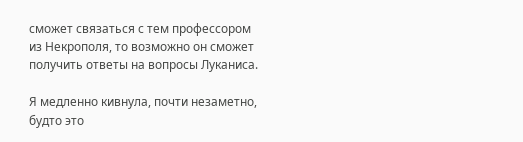сможет связаться с тем профессором из Некрополя, то возможно он сможет получить ответы на вопросы Луканиса.

Я медленно кивнула, почти незаметно, будто это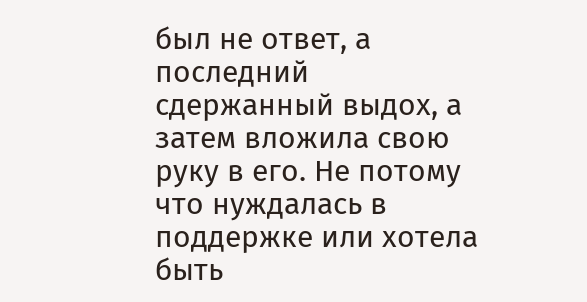был не ответ, а последний сдержанный выдох, а затем вложила свою руку в его. Не потому что нуждалась в поддержке или хотела быть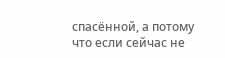спасённой, а потому что если сейчас не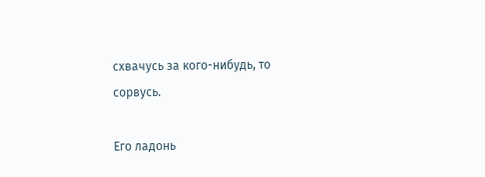схвачусь за кого-нибудь, то сорвусь.

Его ладонь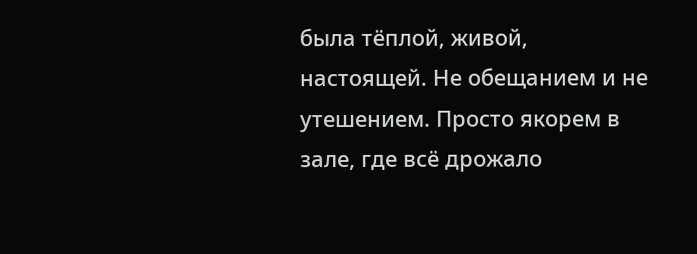была тёплой, живой, настоящей. Не обещанием и не утешением. Просто якорем в зале, где всё дрожало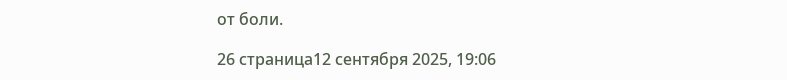от боли.

26 страница12 сентября 2025, 19:06